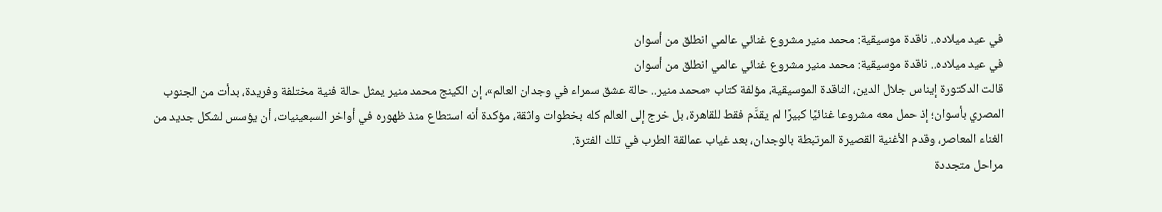في عيد ميلاده.. ناقدة موسيقية: محمد منير مشروع غنائي عالمي انطلق من أسوان
في عيد ميلاده.. ناقدة موسيقية: محمد منير مشروع غنائي عالمي انطلق من أسوان
قالت الدكتورة إيناس جلال الدين، الناقدة الموسيقية، مؤلفة كتاب «محمد منير.. حالة عشق سمراء في وجدان العالم»، إن الكينج محمد منير يمثل حالة فنية مختلفة وفريدة، بدأت من الجنوب المصري بأسوان؛ إذ حمل معه مشروعا غنائيًا كبيرًا لم يقدَّم فقط للقاهرة، بل خرج إلى العالم كله بخطوات واثقة، مؤكدة أنه استطاع منذ ظهوره في أواخر السبعينيات، أن يؤسس لشكل جديد من الغناء المعاصر، وقدم الأغنية القصيرة المرتبطة بالوجدان، بعد غياب عمالقة الطرب في تلك الفترة.
مراحل متجددة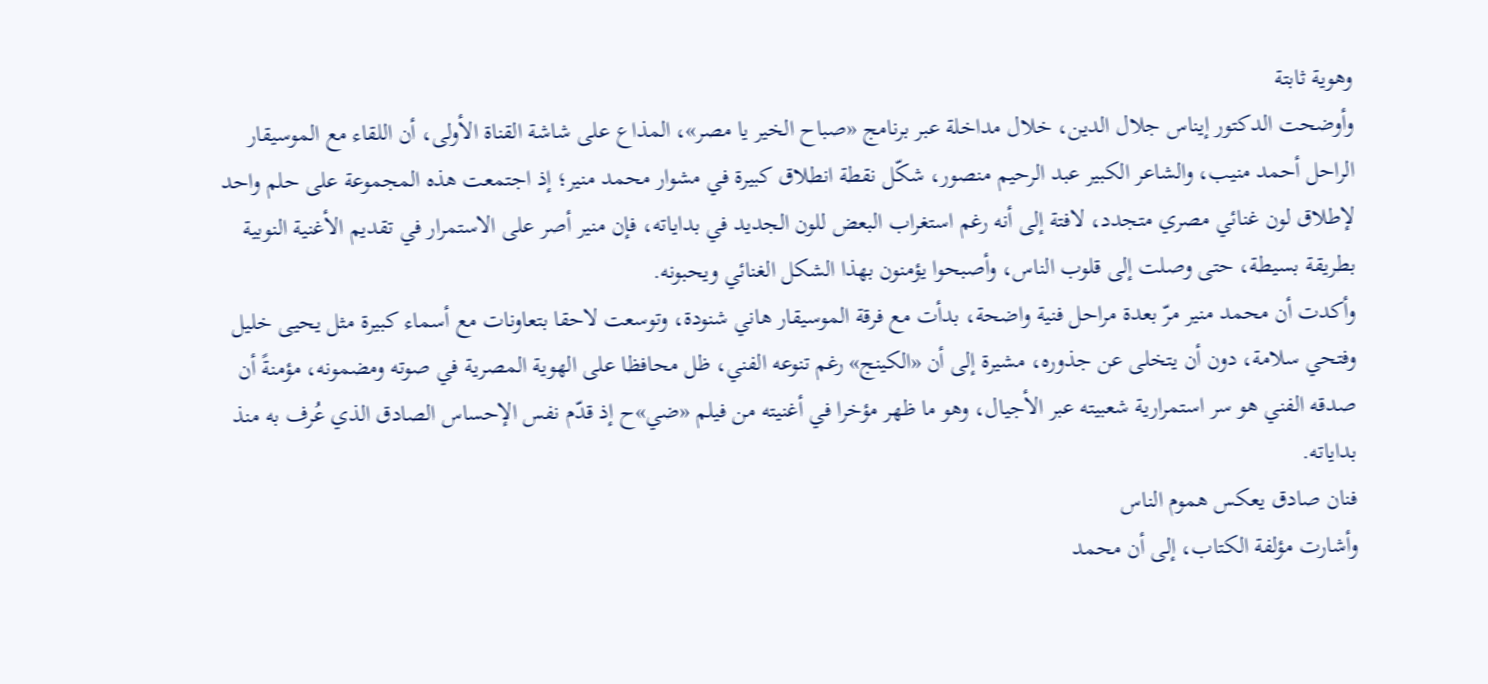وهوية ثابتة
وأوضحت الدكتور إيناس جلال الدين، خلال مداخلة عبر برنامج «صباح الخير يا مصر»، المذاع على شاشة القناة الأولى، أن اللقاء مع الموسيقار الراحل أحمد منيب، والشاعر الكبير عبد الرحيم منصور، شكّل نقطة انطلاق كبيرة في مشوار محمد منير؛ إذ اجتمعت هذه المجموعة على حلم واحد لإطلاق لون غنائي مصري متجدد، لافتة إلى أنه رغم استغراب البعض للون الجديد في بداياته، فإن منير أصر على الاستمرار في تقديم الأغنية النوبية بطريقة بسيطة، حتى وصلت إلى قلوب الناس، وأصبحوا يؤمنون بهذا الشكل الغنائي ويحبونه.
وأكدت أن محمد منير مرّ بعدة مراحل فنية واضحة، بدأت مع فرقة الموسيقار هاني شنودة، وتوسعت لاحقا بتعاونات مع أسماء كبيرة مثل يحيى خليل وفتحي سلامة، دون أن يتخلى عن جذوره، مشيرة إلى أن «الكينج» رغم تنوعه الفني، ظل محافظا على الهوية المصرية في صوته ومضمونه، مؤمنةً أن صدقه الفني هو سر استمرارية شعبيته عبر الأجيال، وهو ما ظهر مؤخرا في أغنيته من فيلم «ضي»ح إذ قدّم نفس الإحساس الصادق الذي عُرف به منذ بداياته.
فنان صادق يعكس هموم الناس
وأشارت مؤلفة الكتاب، إلى أن محمد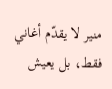منير لا يقدّم أغاني فقط، بل يعيش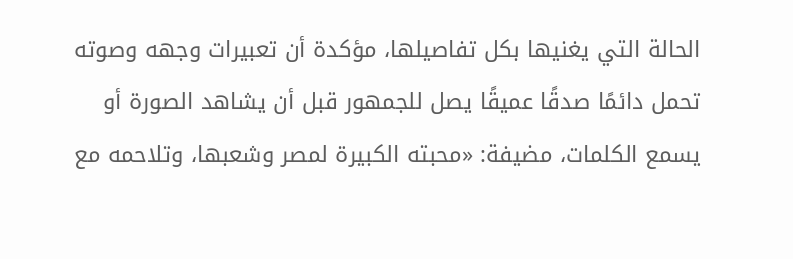الحالة التي يغنيها بكل تفاصيلها، مؤكدة أن تعبيرات وجهه وصوته تحمل دائمًا صدقًا عميقًا يصل للجمهور قبل أن يشاهد الصورة أو يسمع الكلمات، مضيفة: «محبته الكبيرة لمصر وشعبها، وتلاحمه مع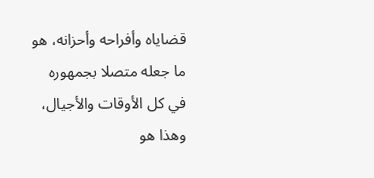قضاياه وأفراحه وأحزانه، هو ما جعله متصلا بجمهوره في كل الأوقات والأجيال، وهذا هو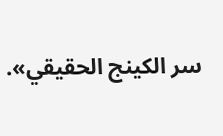سر الكينج الحقيقي».